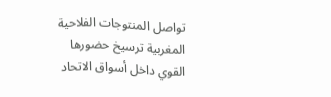تواصل المنتوجات الفلاحية المغربية ترسيخ حضورها القوي داخل أسواق الاتحاد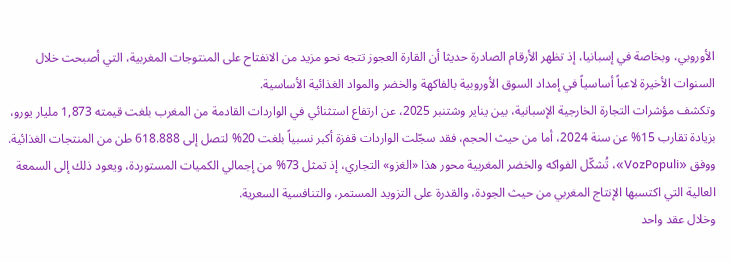الأوروبي، وبخاصة في إسبانيا، إذ تظهر الأرقام الصادرة حديثا أن القارة العجوز تتجه نحو مزيد من الانفتاح على المنتوجات المغربية، التي أصبحت خلال السنوات الأخيرة لاعباً أساسياً في إمداد السوق الأوروبية بالفاكهة والخضر والمواد الغذائية الأساسية.
وتكشف مؤشرات التجارة الخارجية الإسبانية، بين يناير وشتنبر 2025، عن ارتفاع استثنائي في الواردات القادمة من المغرب بلغت قيمته 1,873 مليار يورو، بزيادة تقارب 15% عن سنة 2024، أما من حيث الحجم، فقد سجّلت الواردات قفزة أكبر نسبياً بلغت 20% لتصل إلى 618.888 طن من المنتجات الغذائية.
ووفق «VozPopuli»، تُشكّل الفواكه والخضر المغربية محور هذا «الغزو» التجاري، إذ تمثل 73% من إجمالي الكميات المستوردة، ويعود ذلك إلى السمعة العالية التي اكتسبها الإنتاج المغربي من حيث الجودة، والقدرة على التزويد المستمر، والتنافسية السعرية.
وخلال عقد واحد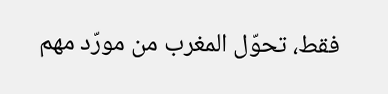فقط، تحوّل المغرب من مورّد مهم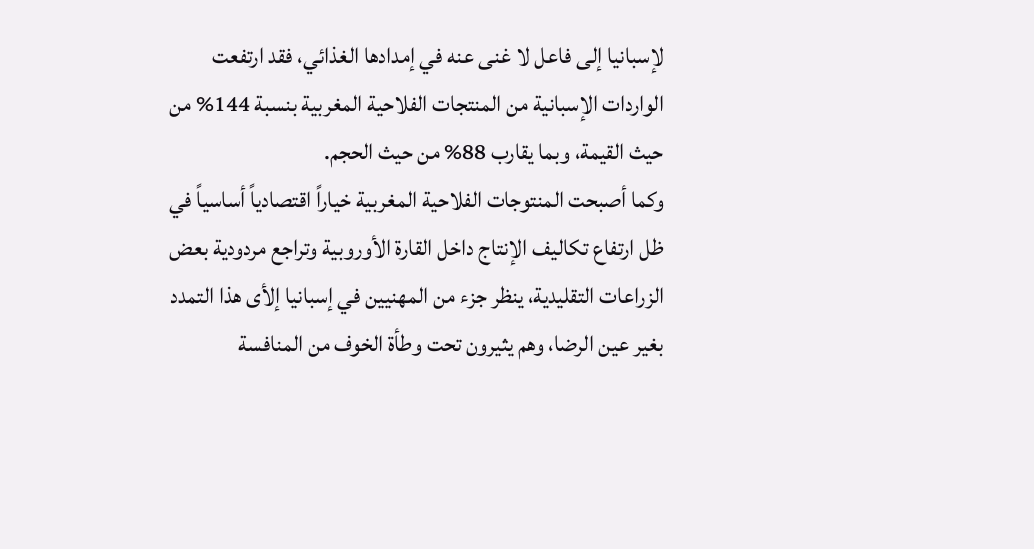لإسبانيا إلى فاعل لا غنى عنه في إمدادها الغذائي، فقد ارتفعت الواردات الإسبانية من المنتجات الفلاحية المغربية بنسبة 144% من حيث القيمة، وبما يقارب 88% من حيث الحجم.
وكما أصبحت المنتوجات الفلاحية المغربية خياراً اقتصادياً أساسياً في ظل ارتفاع تكاليف الإنتاج داخل القارة الأوروبية وتراجع مردودية بعض الزراعات التقليدية، ينظر جزء من المهنيين في إسبانيا إلأى هذا التمدد بغير عين الرضا، وهم يثيرون تحت وطأة الخوف من المنافسة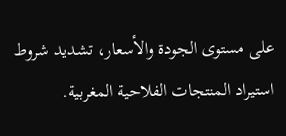على مستوى الجودة والأسعار، تشديد شروط استيراد المنتجات الفلاحية المغربية.